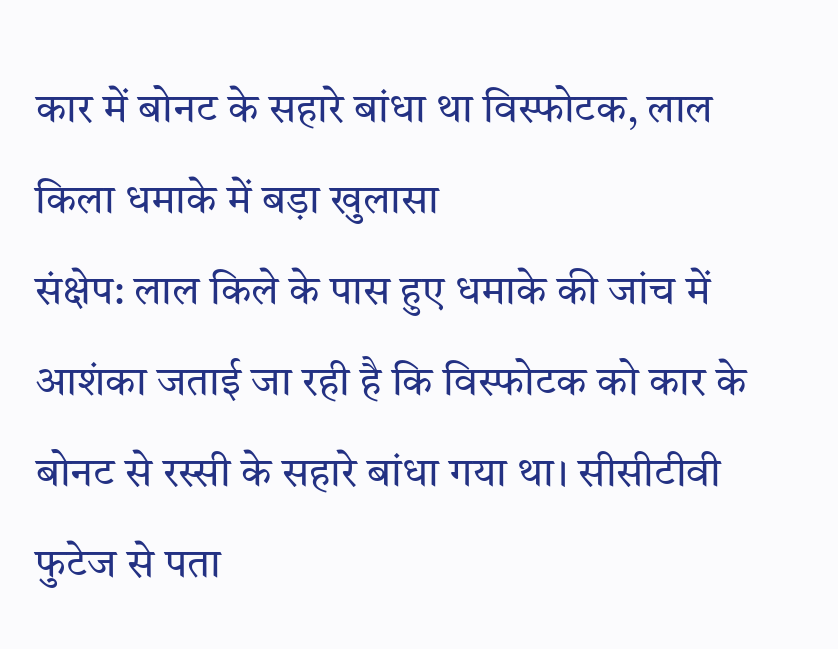कार में बोनट के सहारे बांधा था विस्फोटक, लाल किला धमाके में बड़ा खुलासा
संक्षेप: लाल किले के पास हुए धमाके की जांच में आशंका जताई जा रही है कि विस्फोटक को कार के बोनट से रस्सी के सहारे बांधा गया था। सीसीटीवी फुटेज से पता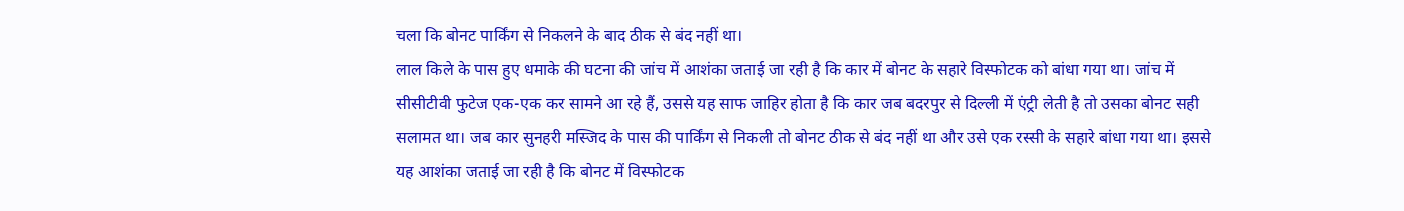चला कि बोनट पार्किंग से निकलने के बाद ठीक से बंद नहीं था।
लाल किले के पास हुए धमाके की घटना की जांच में आशंका जताई जा रही है कि कार में बोनट के सहारे विस्फोटक को बांधा गया था। जांच में सीसीटीवी फुटेज एक-एक कर सामने आ रहे हैं, उससे यह साफ जाहिर होता है कि कार जब बदरपुर से दिल्ली में एंट्री लेती है तो उसका बोनट सही सलामत था। जब कार सुनहरी मस्जिद के पास की पार्किंग से निकली तो बोनट ठीक से बंद नहीं था और उसे एक रस्सी के सहारे बांधा गया था। इससे यह आशंका जताई जा रही है कि बोनट में विस्फोटक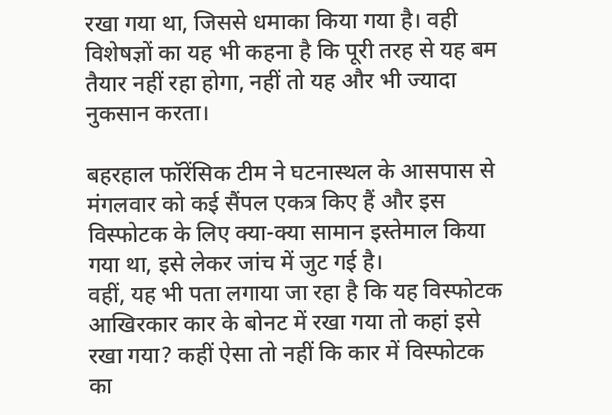रखा गया था, जिससे धमाका किया गया है। वही विशेषज्ञों का यह भी कहना है कि पूरी तरह से यह बम तैयार नहीं रहा होगा, नहीं तो यह और भी ज्यादा नुकसान करता।

बहरहाल फॉरेंसिक टीम ने घटनास्थल के आसपास से मंगलवार को कई सैंपल एकत्र किए हैं और इस विस्फोटक के लिए क्या-क्या सामान इस्तेमाल किया गया था, इसे लेकर जांच में जुट गई है।
वहीं, यह भी पता लगाया जा रहा है कि यह विस्फोटक आखिरकार कार के बोनट में रखा गया तो कहां इसे रखा गया? कहीं ऐसा तो नहीं कि कार में विस्फोटक का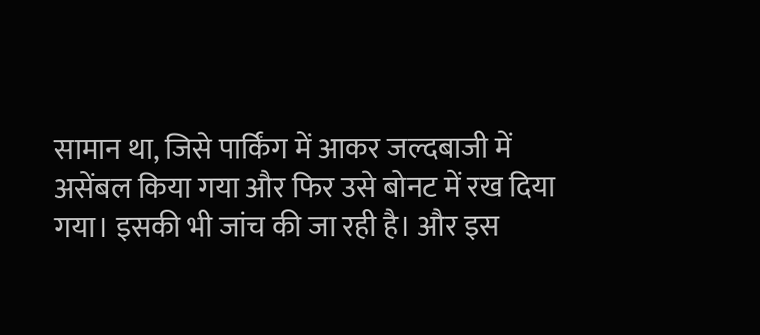सामान था, जिसे पार्किंग में आकर जल्दबाजी में असेंबल किया गया और फिर उसे बोनट में रख दिया गया। इसकी भी जांच की जा रही है। और इस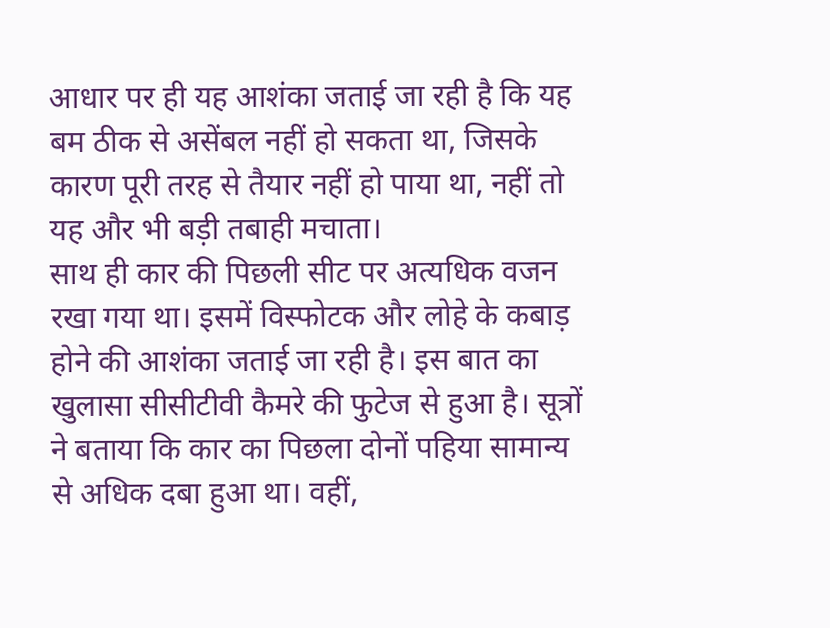आधार पर ही यह आशंका जताई जा रही है कि यह बम ठीक से असेंबल नहीं हो सकता था, जिसके कारण पूरी तरह से तैयार नहीं हो पाया था, नहीं तो यह और भी बड़ी तबाही मचाता।
साथ ही कार की पिछली सीट पर अत्यधिक वजन रखा गया था। इसमें विस्फोटक और लोहे के कबाड़ होने की आशंका जताई जा रही है। इस बात का खुलासा सीसीटीवी कैमरे की फुटेज से हुआ है। सूत्रों ने बताया कि कार का पिछला दोनों पहिया सामान्य से अधिक दबा हुआ था। वहीं,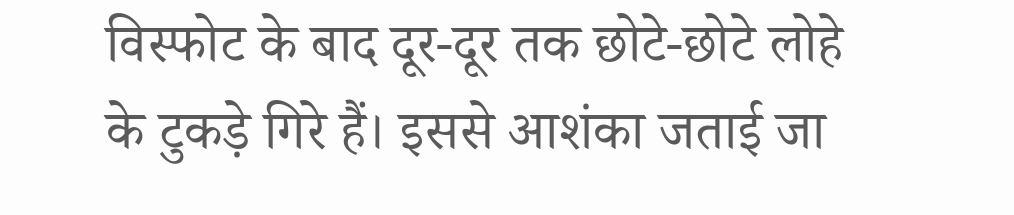विस्फोट के बाद दूर-दूर तक छोटे-छोटे लोहे के टुकड़े गिरे हैं। इससे आशंका जताई जा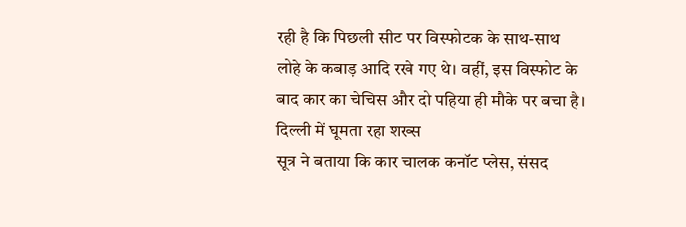रही है कि पिछली सीट पर विस्फोटक के साथ-साथ लोहे के कबाड़ आदि रखे गए थे। वहीं, इस विस्फोट के बाद कार का चेचिस और दो पहिया ही मौके पर बचा है।
दिल्ली में घूमता रहा शख्स
सूत्र ने बताया कि कार चालक कनॉट प्लेस, संसद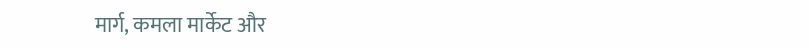मार्ग, कमला मार्केट और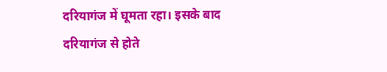दरियागंज में घूमता रहा। इसके बाद दरियागंज से होते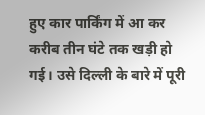हुए कार पार्किंग में आ कर करीब तीन घंटे तक खड़ी हो गई। उसे दिल्ली के बारे में पूरी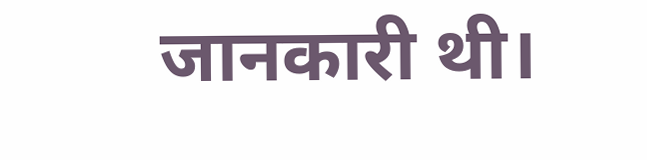जानकारी थी।